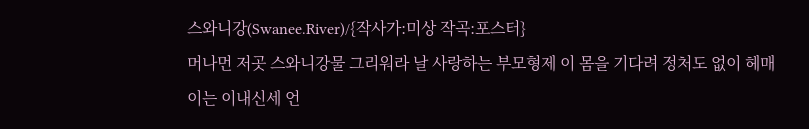스와니강(Swanee.River)/{작사가:미상 작곡:포스터}
머나먼 저곳 스와니강물 그리워라 날 사랑하는 부모형제 이 몸을 기다려 정처도 없이 헤매이는 이내신세 언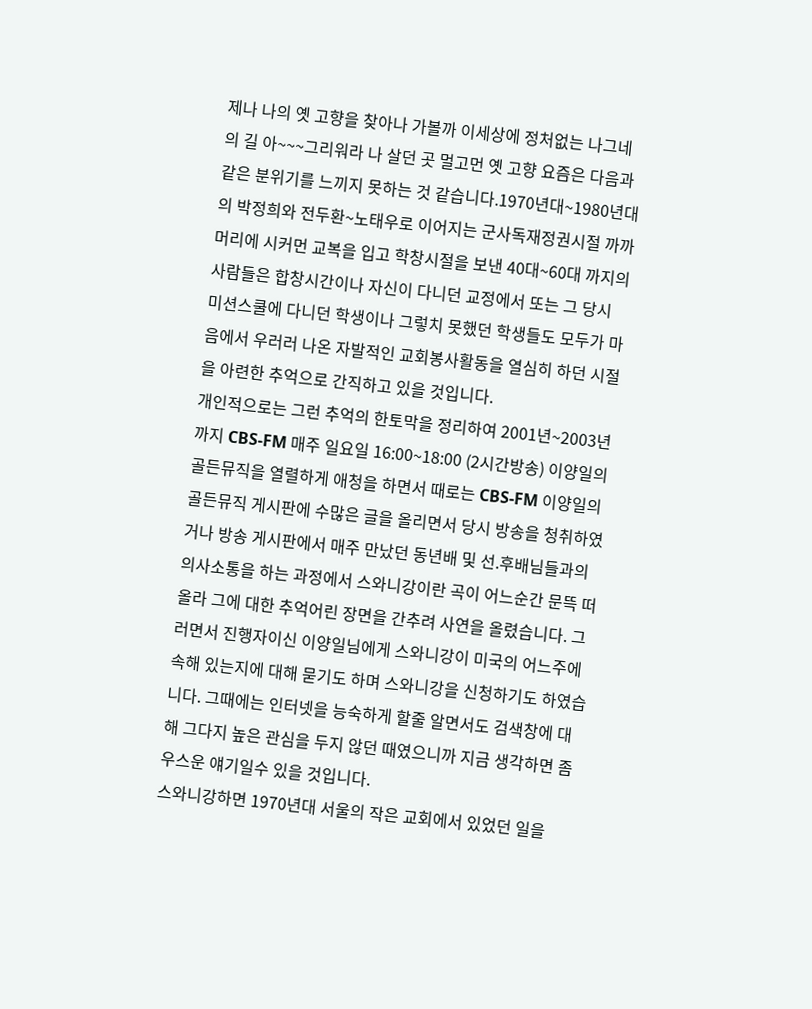제나 나의 옛 고향을 찾아나 가볼까 이세상에 정처없는 나그네의 길 아~~~그리워라 나 살던 곳 멀고먼 옛 고향 요즘은 다음과 같은 분위기를 느끼지 못하는 것 같습니다.1970년대~1980년대의 박정희와 전두환~노태우로 이어지는 군사독재정권시절 까까머리에 시커먼 교복을 입고 학창시절을 보낸 40대~60대 까지의 사람들은 합창시간이나 자신이 다니던 교정에서 또는 그 당시 미션스쿨에 다니던 학생이나 그렇치 못했던 학생들도 모두가 마음에서 우러러 나온 자발적인 교회봉사활동을 열심히 하던 시절을 아련한 추억으로 간직하고 있을 것입니다.
개인적으로는 그런 추억의 한토막을 정리하여 2001년~2003년까지 CBS-FM 매주 일요일 16:00~18:00 (2시간방송) 이양일의 골든뮤직을 열렬하게 애청을 하면서 때로는 CBS-FM 이양일의 골든뮤직 게시판에 수많은 글을 올리면서 당시 방송을 청취하였거나 방송 게시판에서 매주 만났던 동년배 및 선.후배님들과의 의사소통을 하는 과정에서 스와니강이란 곡이 어느순간 문뜩 떠올라 그에 대한 추억어린 장면을 간추려 사연을 올렸습니다. 그러면서 진행자이신 이양일님에게 스와니강이 미국의 어느주에 속해 있는지에 대해 묻기도 하며 스와니강을 신청하기도 하였습니다. 그때에는 인터넷을 능숙하게 할줄 알면서도 검색창에 대해 그다지 높은 관심을 두지 않던 때였으니까 지금 생각하면 좀 우스운 얘기일수 있을 것입니다.
스와니강하면 1970년대 서울의 작은 교회에서 있었던 일을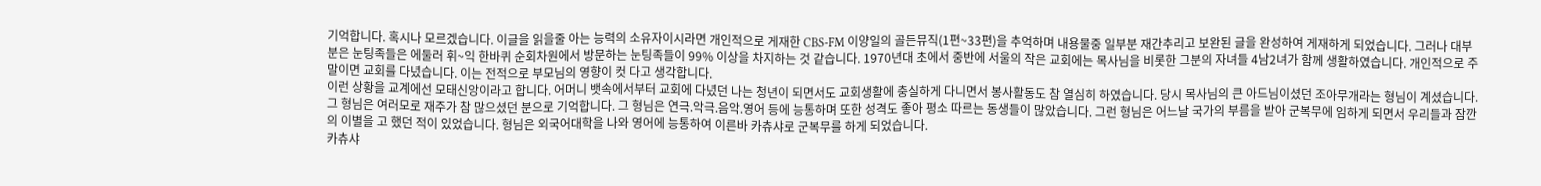기억합니다. 혹시나 모르겠습니다. 이글을 읽을줄 아는 능력의 소유자이시라면 개인적으로 게재한 CBS-FM 이양일의 골든뮤직(1편~33편)을 추억하며 내용물중 일부분 재간추리고 보완된 글을 완성하여 게재하게 되었습니다. 그러나 대부분은 눈팅족들은 에둘러 휘~익 한바퀴 순회차원에서 방문하는 눈팅족들이 99% 이상을 차지하는 것 같습니다. 1970년대 초에서 중반에 서울의 작은 교회에는 목사님을 비롯한 그분의 자녀들 4남2녀가 함께 생활하였습니다. 개인적으로 주말이면 교회를 다녔습니다. 이는 전적으로 부모님의 영향이 컷 다고 생각합니다.
이런 상황을 교계에선 모태신앙이라고 합니다. 어머니 뱃속에서부터 교회에 다녔던 나는 청년이 되면서도 교회생활에 충실하게 다니면서 봉사활동도 참 열심히 하였습니다. 당시 목사님의 큰 아드님이셨던 조아무개라는 형님이 계셨습니다. 그 형님은 여러모로 재주가 참 많으셨던 분으로 기억합니다. 그 형님은 연극.악극.음악.영어 등에 능통하며 또한 성격도 좋아 평소 따르는 동생들이 많았습니다. 그런 형님은 어느날 국가의 부름을 받아 군복무에 임하게 되면서 우리들과 잠깐의 이별을 고 했던 적이 있었습니다. 형님은 외국어대학을 나와 영어에 능통하여 이른바 카츄샤로 군복무를 하게 되었습니다.
카츄샤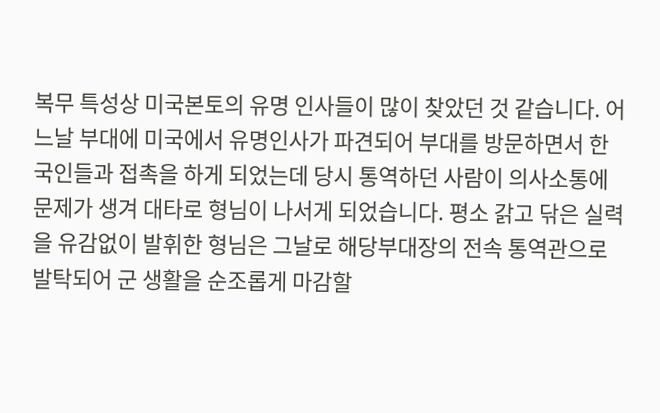복무 특성상 미국본토의 유명 인사들이 많이 찾았던 것 같습니다. 어느날 부대에 미국에서 유명인사가 파견되어 부대를 방문하면서 한국인들과 접촉을 하게 되었는데 당시 통역하던 사람이 의사소통에 문제가 생겨 대타로 형님이 나서게 되었습니다. 평소 갉고 닦은 실력을 유감없이 발휘한 형님은 그날로 해당부대장의 전속 통역관으로 발탁되어 군 생활을 순조롭게 마감할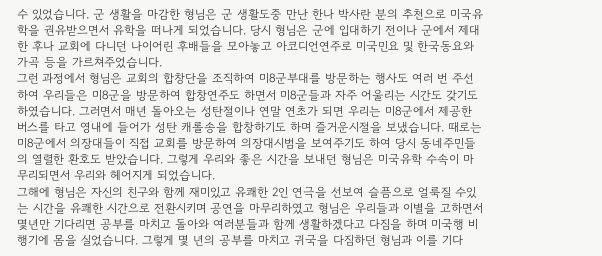수 있었습니다. 군 생활을 마감한 형님은 군 생활도중 만난 한나 박사란 분의 추천으로 미국유학을 권유받으면서 유학을 떠나게 되었습니다. 당시 형님은 군에 입대하기 전이나 군에서 제대한 후나 교회에 다니던 나이어린 후배들을 모아놓고 아코디언연주로 미국민요 및 한국동요와 가곡 등을 가르쳐주었습니다.
그런 과정에서 형님은 교회의 합창단을 조직하여 미8군부대를 방문하는 행사도 여러 번 주선하여 우리들은 미8군을 방문하여 합창연주도 하면서 미8군들과 자주 어울리는 시간도 갖기도 하였습니다. 그러면서 매년 돌아오는 성탄절이나 연말 연초가 되면 우리는 미8군에서 제공한 버스를 타고 영내에 들어가 성탄 캐롤송을 합창하기도 하며 즐거운시절을 보냈습니다. 때로는 미8군에서 의장대들이 직접 교회를 방문하여 의장대시범을 보여주기도 하여 당시 동네주민들의 열렬한 환호도 받았습니다. 그렇게 우리와 좋은 시간을 보내던 형님은 미국유학 수속이 마무리되면서 우리와 헤어지게 되었습니다.
그해에 형님은 자신의 친구와 함께 재미있고 유쾌한 2인 연극을 선보여 슬픔으로 얼룩질 수있는 시간을 유쾌한 시간으로 전환시키며 공연을 마무리하였고 형님은 우리들과 이별을 고하면서 몇년만 기다리면 공부를 마치고 돌아와 여러분들과 함께 생활하겠다고 다짐을 하며 미국행 비행기에 몸을 실었습니다. 그렇게 몇 년의 공부를 마치고 귀국을 다짐하던 형님과 이를 기다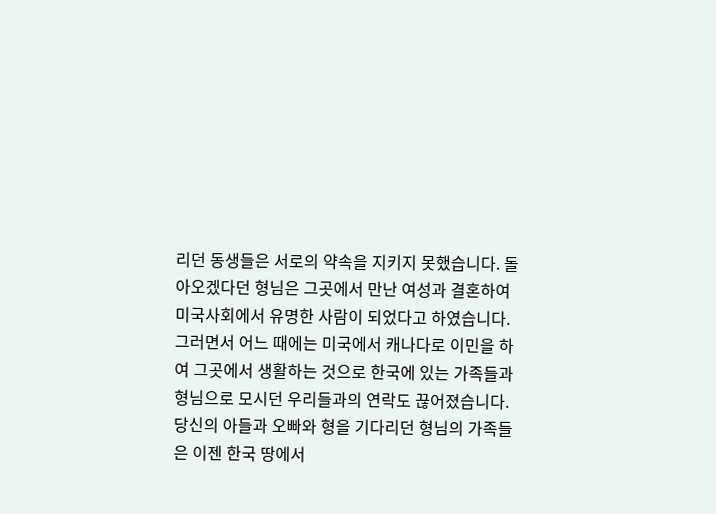리던 동생들은 서로의 약속을 지키지 못했습니다. 돌아오겠다던 형님은 그곳에서 만난 여성과 결혼하여 미국사회에서 유명한 사람이 되었다고 하였습니다. 그러면서 어느 때에는 미국에서 캐나다로 이민을 하여 그곳에서 생활하는 것으로 한국에 있는 가족들과 형님으로 모시던 우리들과의 연락도 끊어졌습니다.
당신의 아들과 오빠와 형을 기다리던 형님의 가족들은 이젠 한국 땅에서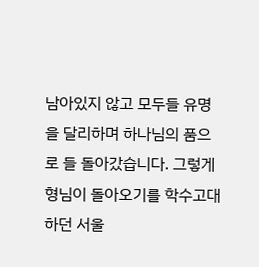남아있지 않고 모두들 유명을 달리하며 하나님의 품으로 들 돌아갔습니다. 그렇게 형님이 돌아오기를 학수고대하던 서울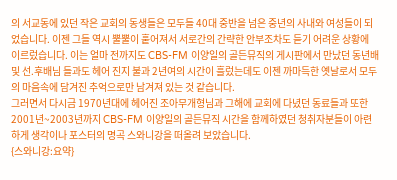의 서교동에 있던 작은 교회의 동생들은 모두들 40대 중반을 넘은 중년의 사내와 여성들이 되었습니다. 이젠 그들 역시 뿔뿔이 훝어져서 서로간의 간략한 안부조차도 듣기 어려운 상황에 이르렀습니다. 이는 얼마 전까지도 CBS-FM 이양일의 골든뮤직의 게시판에서 만났던 동년배 및 선.후배님 들과도 헤어 진지 불과 2년여의 시간이 흘렀는데도 이젠 까마득한 옛날로서 모두의 마음속에 담겨진 추억으로만 남겨져 있는 것 같습니다.
그러면서 다시금 1970년대에 헤어진 조아무개형님과 그해에 교회에 다녔던 동료들과 또한 2001년~2003년까지 CBS-FM 이양일의 골든뮤직 시간을 함께하였던 청취자분들이 아련하게 생각이나 포스터의 명곡 스와니강을 떠올려 보았습니다.
{스와니강:요약}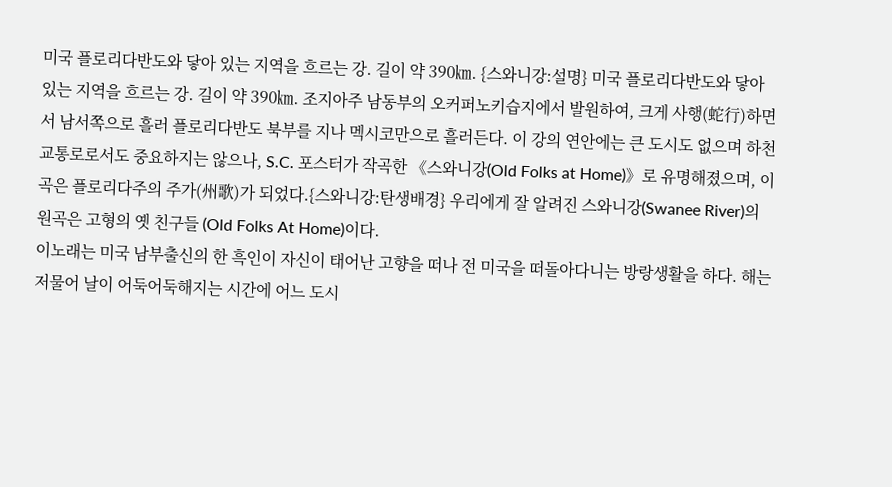미국 플로리다반도와 닿아 있는 지역을 흐르는 강. 길이 약 390㎞. {스와니강:설명} 미국 플로리다반도와 닿아 있는 지역을 흐르는 강. 길이 약 390㎞. 조지아주 남동부의 오커퍼노키습지에서 발원하여, 크게 사행(蛇行)하면서 남서쪽으로 흘러 플로리다반도 북부를 지나 멕시코만으로 흘러든다. 이 강의 연안에는 큰 도시도 없으며 하천교통로로서도 중요하지는 않으나, S.C. 포스터가 작곡한 《스와니강(Old Folks at Home)》로 유명해졌으며, 이 곡은 플로리다주의 주가(州歌)가 되었다.{스와니강:탄생배경} 우리에게 잘 알려진 스와니강(Swanee River)의 원곡은 고형의 옛 친구들 (Old Folks At Home)이다.
이노래는 미국 남부출신의 한 흑인이 자신이 태어난 고향을 떠나 전 미국을 떠돌아다니는 방랑생활을 하다. 해는 저물어 날이 어둑어둑해지는 시간에 어느 도시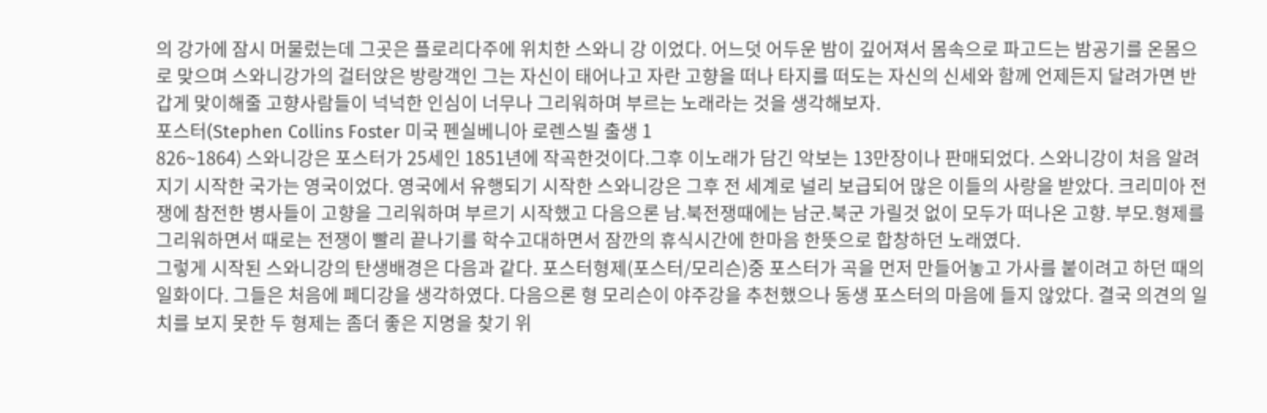의 강가에 잠시 머물렀는데 그곳은 플로리다주에 위치한 스와니 강 이었다. 어느덧 어두운 밤이 깊어져서 몸속으로 파고드는 밤공기를 온몸으로 맞으며 스와니강가의 걸터앉은 방랑객인 그는 자신이 태어나고 자란 고향을 떠나 타지를 떠도는 자신의 신세와 함께 언제든지 달려가면 반갑게 맞이해줄 고향사람들이 넉넉한 인심이 너무나 그리워하며 부르는 노래라는 것을 생각해보자.
포스터(Stephen Collins Foster 미국 펜실베니아 로렌스빌 출생 1
826~1864) 스와니강은 포스터가 25세인 1851년에 작곡한것이다.그후 이노래가 담긴 악보는 13만장이나 판매되었다. 스와니강이 처음 알려지기 시작한 국가는 영국이었다. 영국에서 유행되기 시작한 스와니강은 그후 전 세계로 널리 보급되어 많은 이들의 사랑을 받았다. 크리미아 전쟁에 참전한 병사들이 고향을 그리워하며 부르기 시작했고 다음으론 남.북전쟁때에는 남군.북군 가릴것 없이 모두가 떠나온 고향. 부모.형제를 그리워하면서 때로는 전쟁이 빨리 끝나기를 학수고대하면서 잠깐의 휴식시간에 한마음 한뜻으로 합창하던 노래였다.
그렇게 시작된 스와니강의 탄생배경은 다음과 같다. 포스터형제(포스터/모리슨)중 포스터가 곡을 먼저 만들어놓고 가사를 붙이려고 하던 때의 일화이다. 그들은 처음에 페디강을 생각하였다. 다음으론 형 모리슨이 야주강을 추천했으나 동생 포스터의 마음에 들지 않았다. 결국 의견의 일치를 보지 못한 두 형제는 좀더 좋은 지명을 찾기 위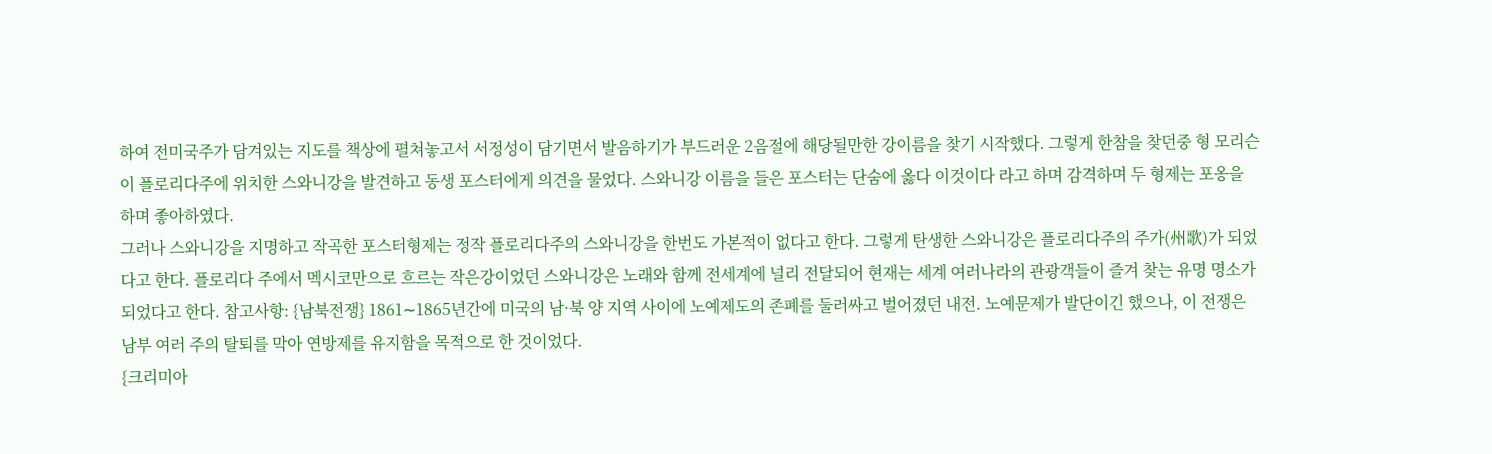하여 전미국주가 담겨있는 지도를 책상에 펼쳐놓고서 서정성이 담기면서 발음하기가 부드러운 2음절에 해당될만한 강이름을 찾기 시작했다. 그렇게 한참을 찾던중 형 모리슨이 플로리다주에 위치한 스와니강을 발견하고 동생 포스터에게 의견을 물었다. 스와니강 이름을 들은 포스터는 단숨에 옳다 이것이다 라고 하며 감격하며 두 형제는 포옹을 하며 좋아하였다.
그러나 스와니강을 지명하고 작곡한 포스터형제는 정작 플로리다주의 스와니강을 한번도 가본적이 없다고 한다. 그렇게 탄생한 스와니강은 플로리다주의 주가(州歌)가 되었다고 한다. 플로리다 주에서 멕시코만으로 흐르는 작은강이었던 스와니강은 노래와 함께 전세계에 널리 전달되어 현재는 세계 여러나라의 관광객들이 즐겨 찾는 유명 명소가 되었다고 한다. 참고사항: {남북전쟁} 1861∼1865년간에 미국의 남·북 양 지역 사이에 노예제도의 존폐를 둘러싸고 벌어졌던 내전. 노예문제가 발단이긴 했으나, 이 전쟁은 남부 여러 주의 탈퇴를 막아 연방제를 유지함을 목적으로 한 것이었다.
{크리미아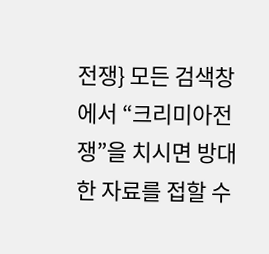전쟁} 모든 검색창에서 “크리미아전쟁”을 치시면 방대한 자료를 접할 수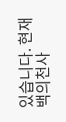있습니다. 현재 백의천사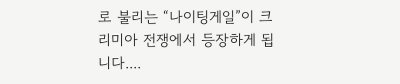로 불리는 “나이팅게일”이 크리미아 전쟁에서 등장하게 됩니다....